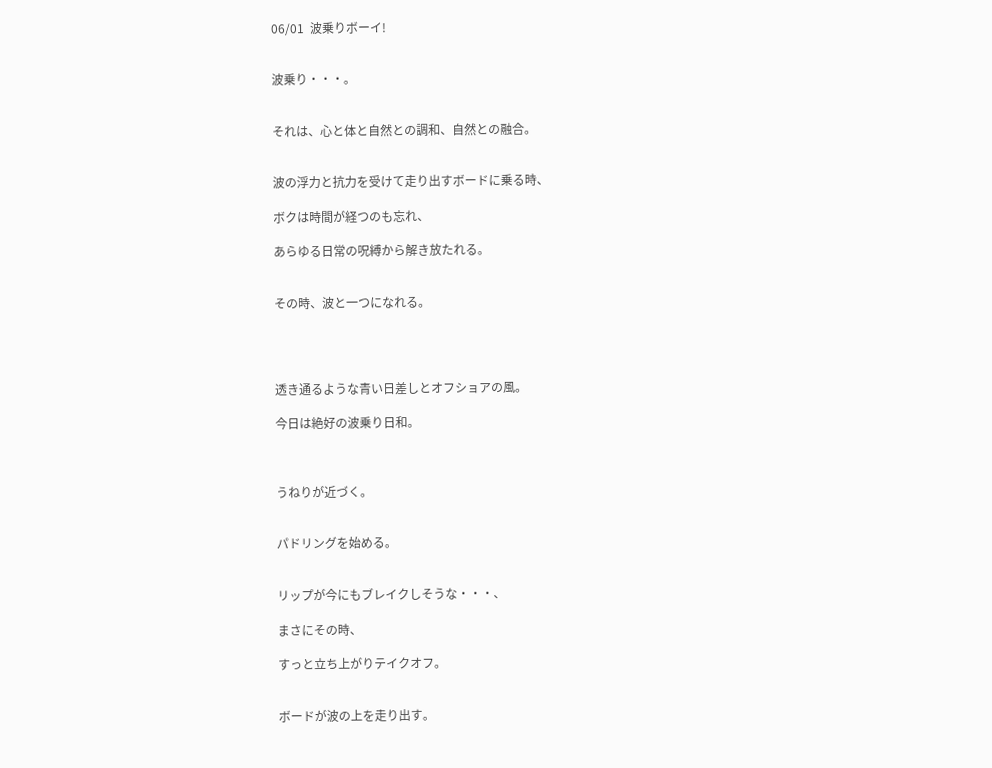06/01  波乗りボーイ!


波乗り・・・。


それは、心と体と自然との調和、自然との融合。


波の浮力と抗力を受けて走り出すボードに乗る時、

ボクは時間が経つのも忘れ、

あらゆる日常の呪縛から解き放たれる。


その時、波と一つになれる。




透き通るような青い日差しとオフショアの風。

今日は絶好の波乗り日和。



うねりが近づく。


パドリングを始める。


リップが今にもブレイクしそうな・・・、

まさにその時、

すっと立ち上がりテイクオフ。


ボードが波の上を走り出す。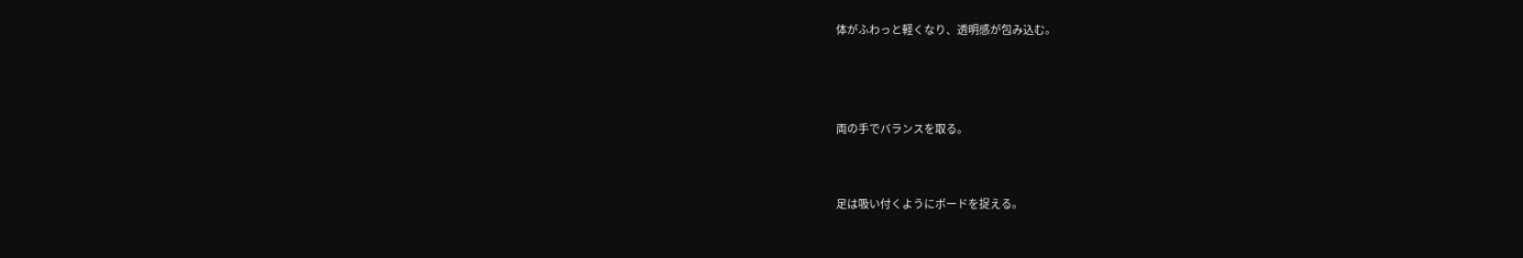体がふわっと軽くなり、透明感が包み込む。



両の手でバランスを取る。


足は吸い付くようにボードを捉える。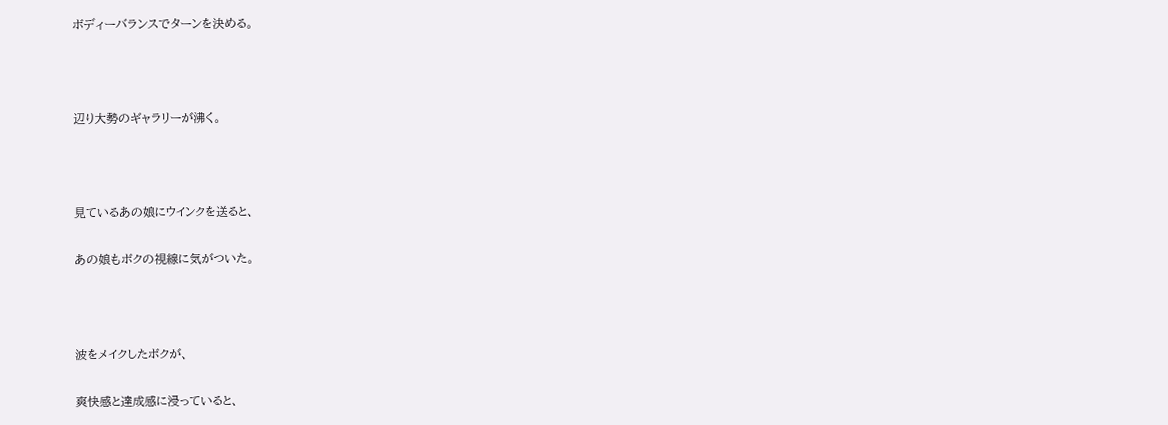ボディーバランスでターンを決める。



辺り大勢のギャラリーが沸く。



見ているあの娘にウインクを送ると、

あの娘もボクの視線に気がついた。



波をメイクしたボクが、

爽快感と達成感に浸っていると、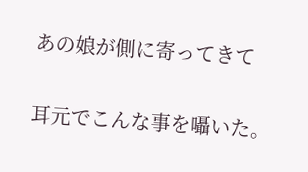あの娘が側に寄ってきて

耳元でこんな事を囁いた。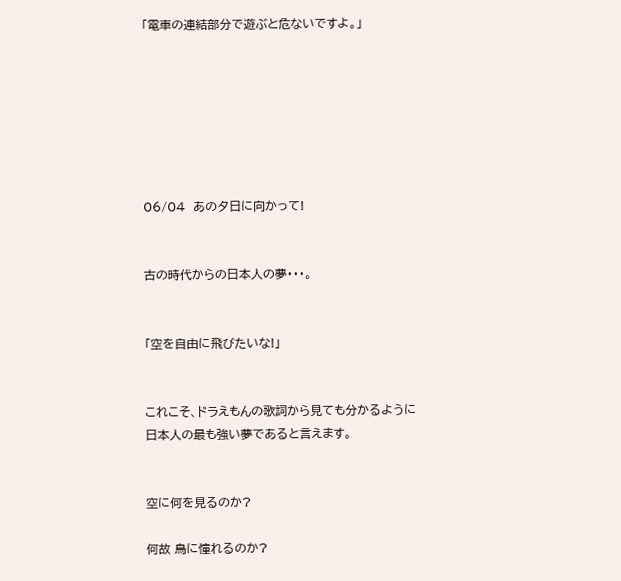「電車の連結部分で遊ぶと危ないですよ。」







06/04  あの夕日に向かって!


古の時代からの日本人の夢・・・。


「空を自由に飛びたいな!」


これこそ、ドラえもんの歌詞から見ても分かるように日本人の最も強い夢であると言えます。


空に何を見るのか?

何故 鳥に憧れるのか?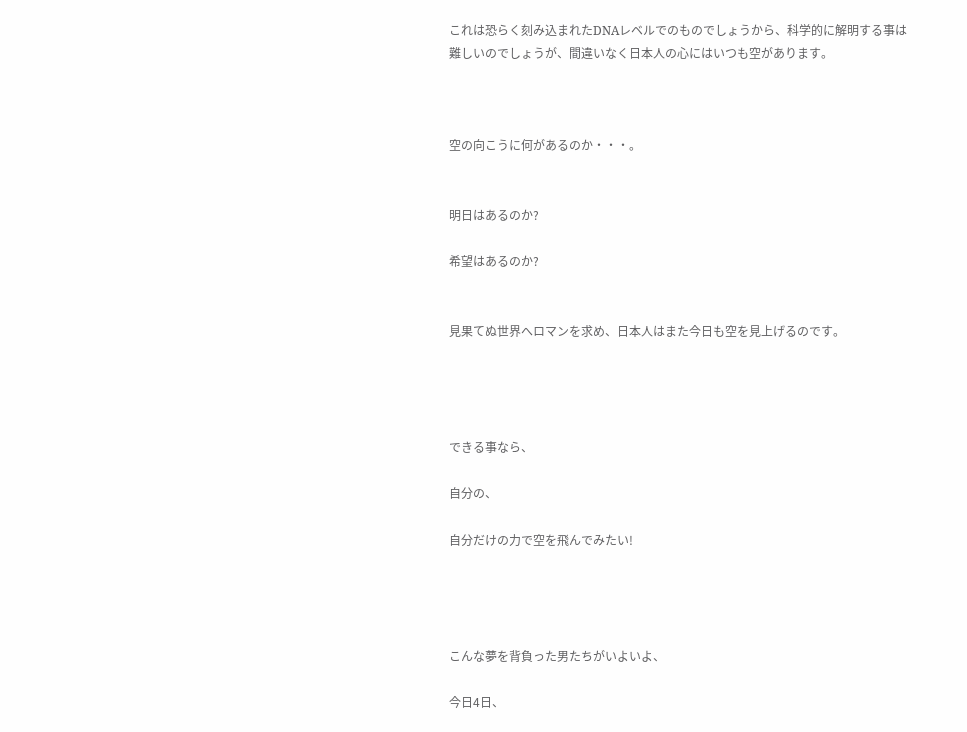これは恐らく刻み込まれたDNAレベルでのものでしょうから、科学的に解明する事は難しいのでしょうが、間違いなく日本人の心にはいつも空があります。



空の向こうに何があるのか・・・。


明日はあるのか?

希望はあるのか?


見果てぬ世界へロマンを求め、日本人はまた今日も空を見上げるのです。




できる事なら、

自分の、

自分だけの力で空を飛んでみたい!




こんな夢を背負った男たちがいよいよ、

今日4日、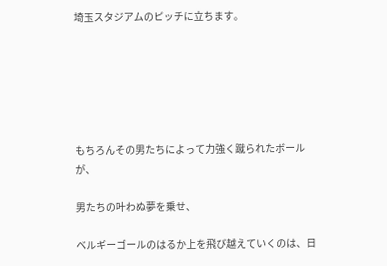埼玉スタジアムのピッチに立ちます。






もちろんその男たちによって力強く蹴られたボールが、

男たちの叶わぬ夢を乗せ、

ベルギーゴールのはるか上を飛び越えていくのは、日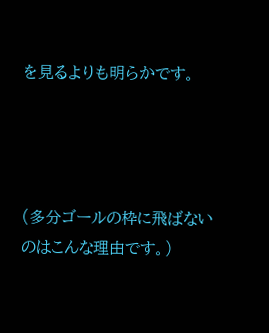を見るよりも明らかです。




(多分ゴールの枠に飛ばないのはこんな理由です。)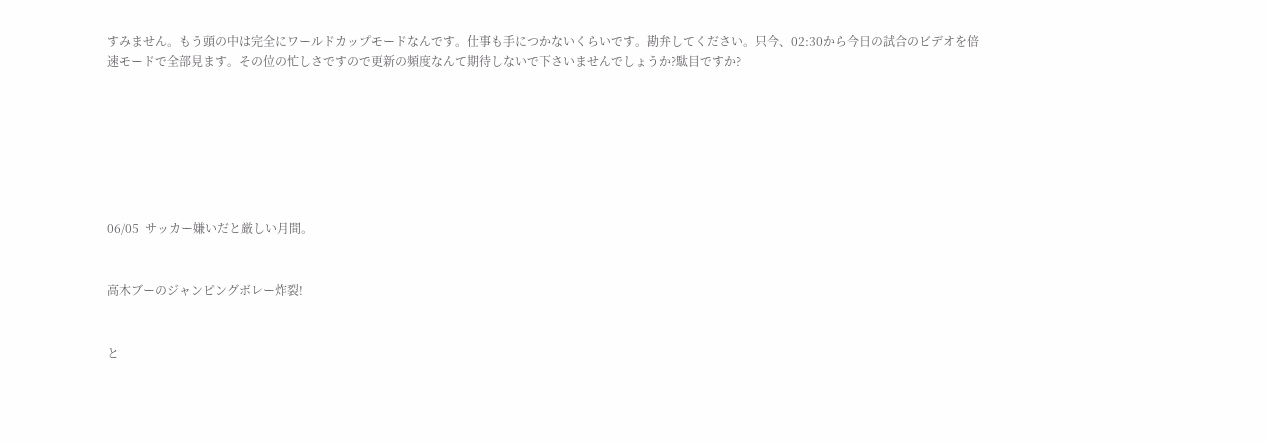すみません。もう頭の中は完全にワールドカップモードなんです。仕事も手につかないくらいです。勘弁してください。只今、02:30から今日の試合のビデオを倍速モードで全部見ます。その位の忙しさですので更新の頻度なんて期待しないで下さいませんでしょうか?駄目ですか?







06/05  サッカー嫌いだと厳しい月間。


高木ブーのジャンピングボレー炸裂!


と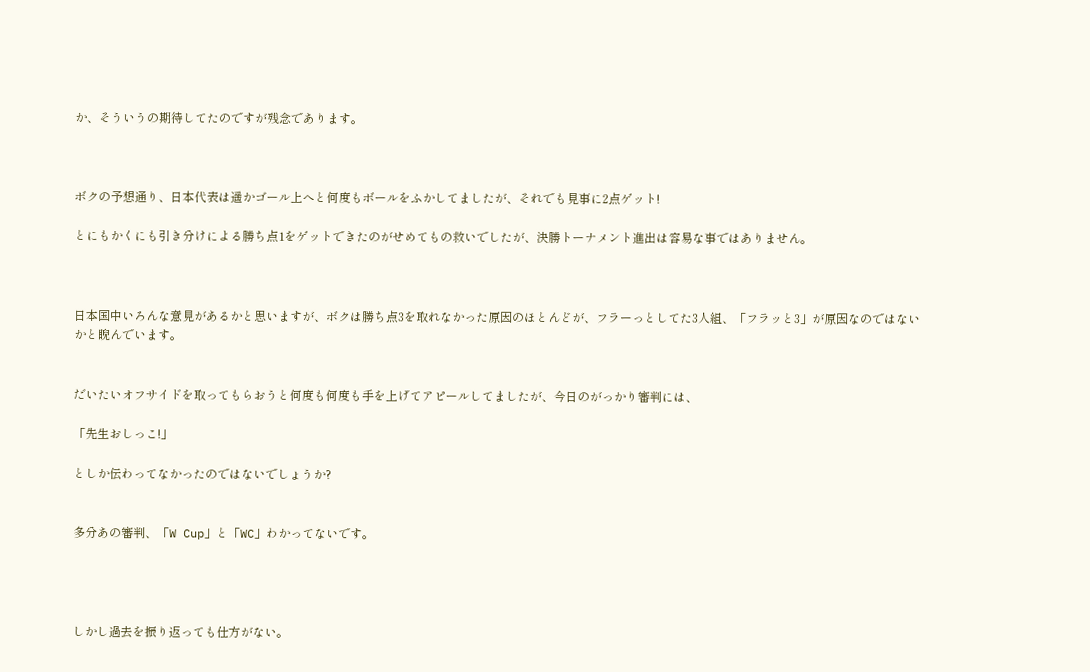か、そういうの期待してたのですが残念であります。



ボクの予想通り、日本代表は遥かゴール上へと何度もボールをふかしてましたが、それでも見事に2点ゲット!

とにもかくにも引き分けによる勝ち点1をゲットできたのがせめてもの救いでしたが、決勝トーナメント進出は容易な事ではありません。



日本国中いろんな意見があるかと思いますが、ボクは勝ち点3を取れなかった原因のほとんどが、フラーっとしてた3人組、「フラッと3」が原因なのではないかと睨んでいます。


だいたいオフサイドを取ってもらおうと何度も何度も手を上げてアピールしてましたが、今日のがっかり審判には、

「先生おしっこ!」

としか伝わってなかったのではないでしょうか?


多分あの審判、「W Cup」と「WC」わかってないです。




しかし過去を振り返っても仕方がない。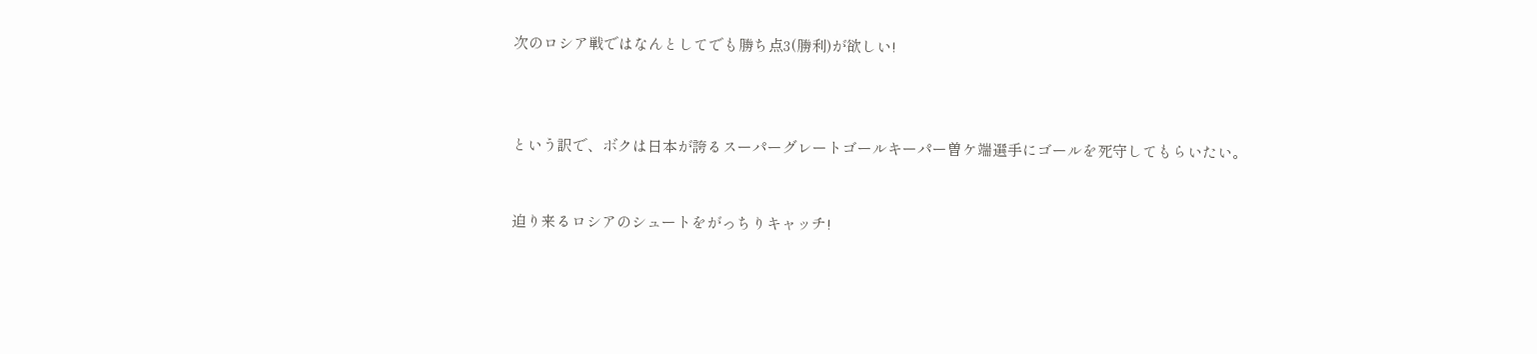次のロシア戦ではなんとしてでも勝ち点3(勝利)が欲しい!



という訳で、ボクは日本が誇るスーパーグレートゴールキーパー曽ケ端選手にゴールを死守してもらいたい。


迫り来るロシアのシュートをがっちりキャッチ!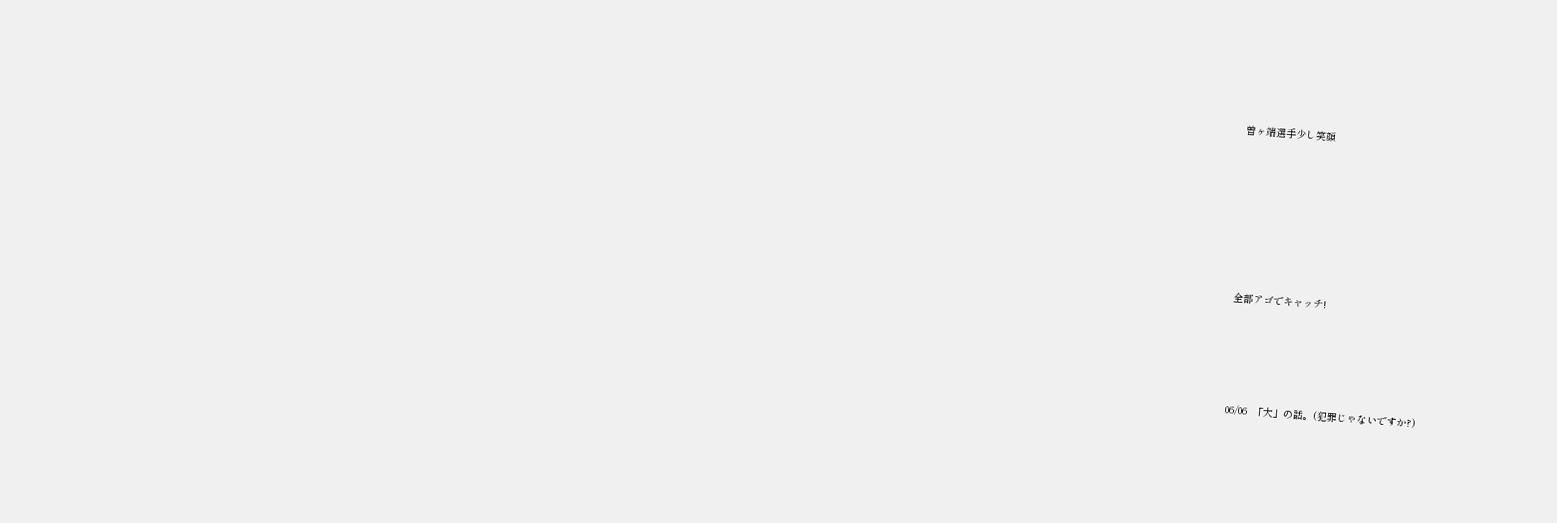曽ヶ端選手少し笑顔











全部アゴでキャッチ!







06/06  「大」の話。(犯罪じゃないですか?)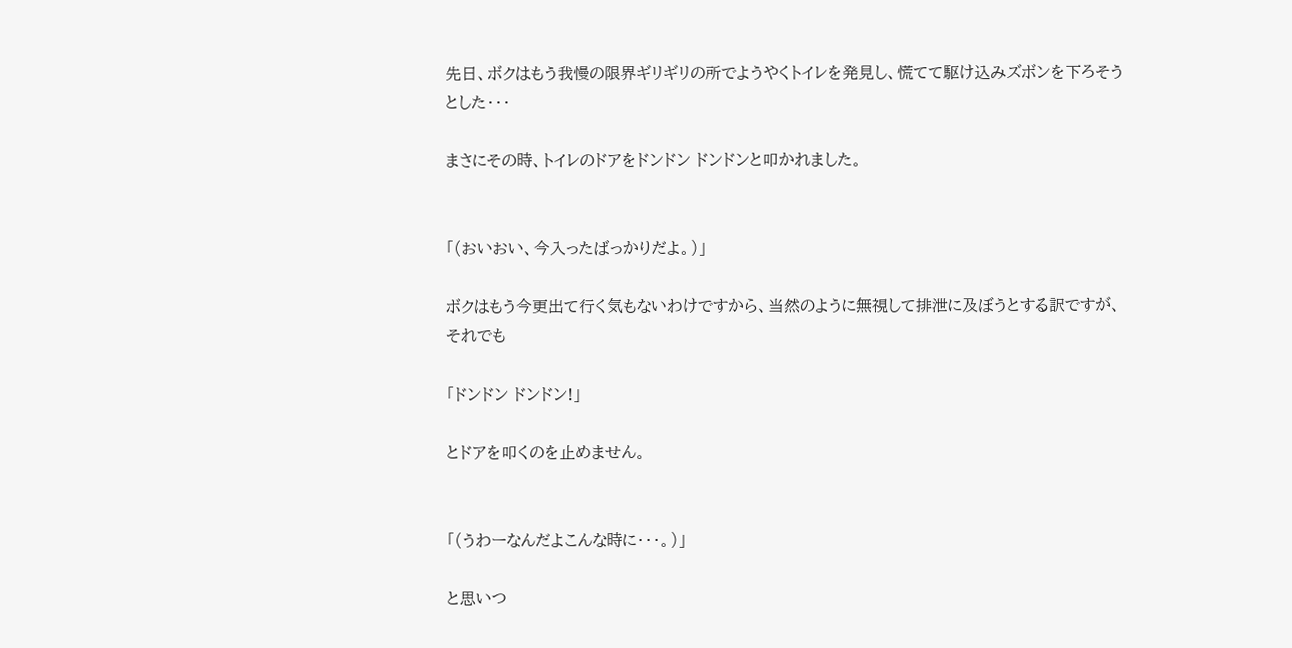先日、ボクはもう我慢の限界ギリギリの所でようやくトイレを発見し、慌てて駆け込みズボンを下ろそうとした・・・

まさにその時、トイレのドアをドンドン ドンドンと叩かれました。


「(おいおい、今入ったばっかりだよ。)」

ボクはもう今更出て行く気もないわけですから、当然のように無視して排泄に及ぼうとする訳ですが、それでも

「ドンドン ドンドン!」

とドアを叩くのを止めません。


「(うわーなんだよこんな時に・・・。)」

と思いつ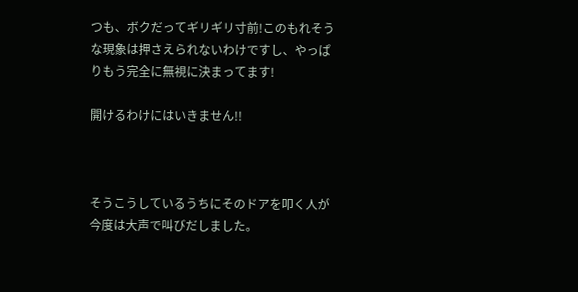つも、ボクだってギリギリ寸前!このもれそうな現象は押さえられないわけですし、やっぱりもう完全に無視に決まってます!

開けるわけにはいきません!!



そうこうしているうちにそのドアを叩く人が今度は大声で叫びだしました。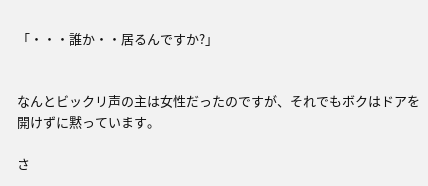「・・・誰か・・居るんですか?」


なんとビックリ声の主は女性だったのですが、それでもボクはドアを開けずに黙っています。

さ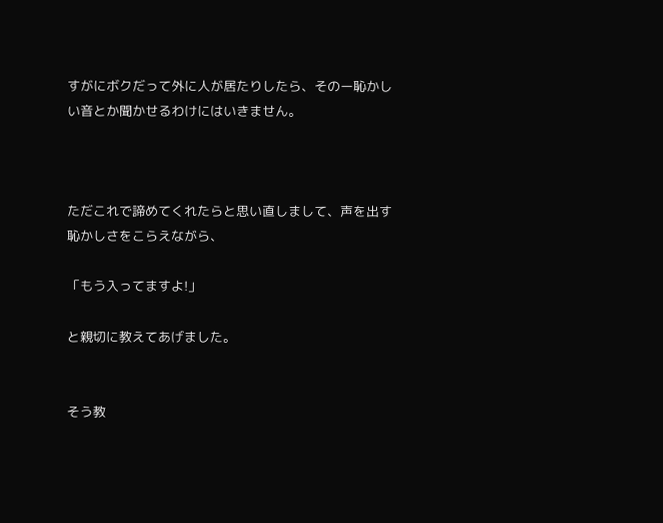すがにボクだって外に人が居たりしたら、そのー恥かしい音とか聞かせるわけにはいきません。



ただこれで諦めてくれたらと思い直しまして、声を出す恥かしさをこらえながら、

「もう入ってますよ!」

と親切に教えてあげました。


そう教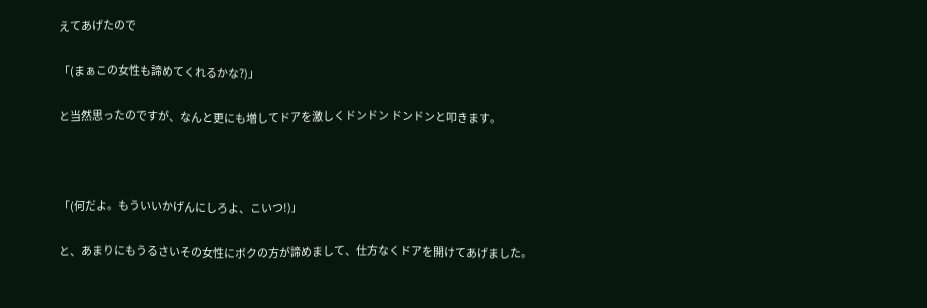えてあげたので

「(まぁこの女性も諦めてくれるかな?)」

と当然思ったのですが、なんと更にも増してドアを激しくドンドン ドンドンと叩きます。



「(何だよ。もういいかげんにしろよ、こいつ!)」

と、あまりにもうるさいその女性にボクの方が諦めまして、仕方なくドアを開けてあげました。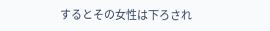するとその女性は下ろされ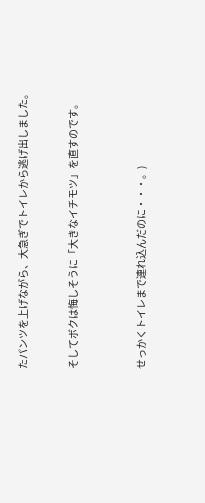たパンツを上げながら、大急ぎでトイレから逃げ出しました。


そしてボクは悔しそうに「大きなイチモツ」を直すのです。



せっかくトイレまで連れ込んだのに・・・。)